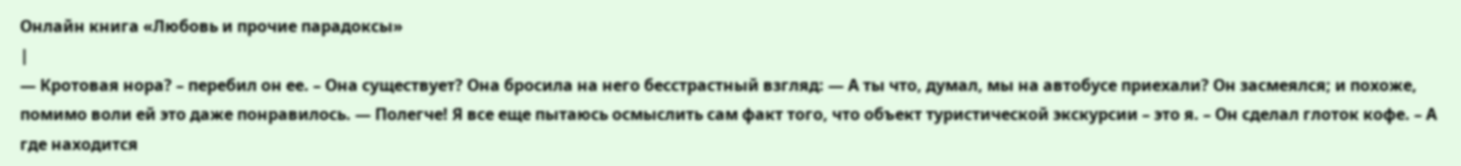Онлайн книга «Любовь и прочие парадоксы»
|
— Кротовая нора? – перебил он ее. – Она существует? Она бросила на него бесстрастный взгляд: — А ты что, думал, мы на автобусе приехали? Он засмеялся; и похоже, помимо воли ей это даже понравилось. — Полегче! Я все еще пытаюсь осмыслить сам факт того, что объект туристической экскурсии – это я. – Он сделал глоток кофе. – А где находится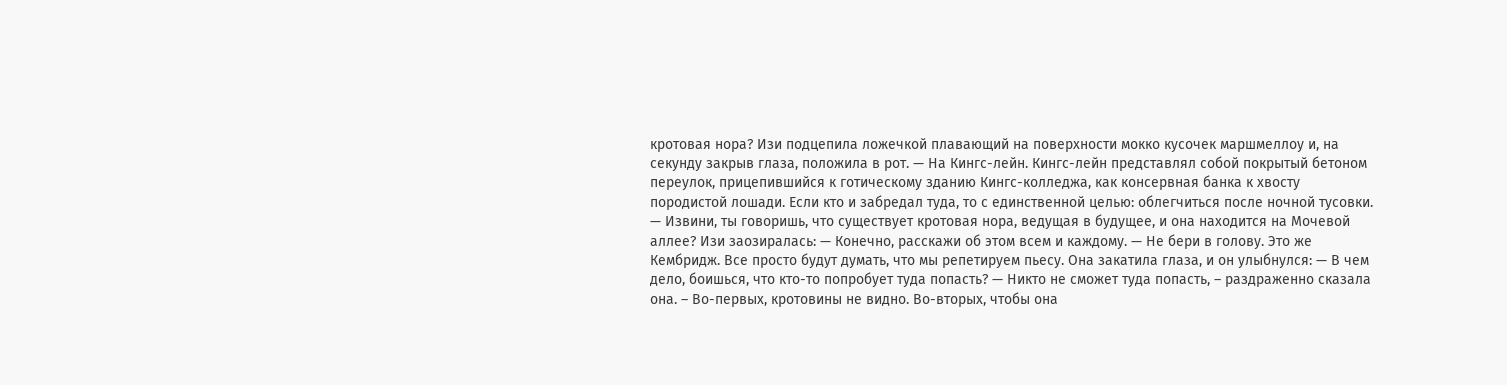кротовая нора? Изи подцепила ложечкой плавающий на поверхности мокко кусочек маршмеллоу и, на секунду закрыв глаза, положила в рот. — На Кингс-лейн. Кингс-лейн представлял собой покрытый бетоном переулок, прицепившийся к готическому зданию Кингс-колледжа, как консервная банка к хвосту породистой лошади. Если кто и забредал туда, то с единственной целью: облегчиться после ночной тусовки. — Извини, ты говоришь, что существует кротовая нора, ведущая в будущее, и она находится на Мочевой аллее? Изи заозиралась: — Конечно, расскажи об этом всем и каждому. — Не бери в голову. Это же Кембридж. Все просто будут думать, что мы репетируем пьесу. Она закатила глаза, и он улыбнулся: — В чем дело, боишься, что кто-то попробует туда попасть? — Никто не сможет туда попасть, – раздраженно сказала она. – Во-первых, кротовины не видно. Во-вторых, чтобы она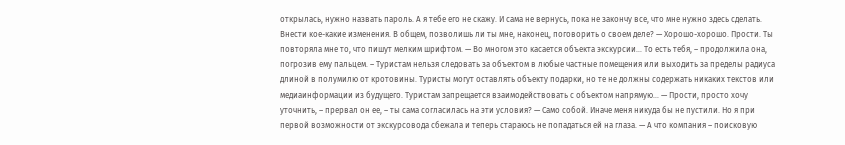открылась, нужно назвать пароль. А я тебе его не скажу. И сама не вернусь, пока не закончу все, что мне нужно здесь сделать. Внести кое-какие изменения. В общем, позволишь ли ты мне, наконец, поговорить о своем деле? — Хорошо-хорошо. Прости. Ты повторяла мне то, что пишут мелким шрифтом. — Во многом это касается объекта экскурсии… То есть тебя, – продолжила она, погрозив ему пальцем. – Туристам нельзя следовать за объектом в любые частные помещения или выходить за пределы радиуса длиной в полумилю от кротовины. Туристы могут оставлять объекту подарки, но те не должны содержать никаких текстов или медиаинформации из будущего. Туристам запрещается взаимодействовать с объектом напрямую… — Прости, просто хочу уточнить, – прервал он ее, – ты сама согласилась на эти условия? — Само собой. Иначе меня никуда бы не пустили. Но я при первой возможности от экскурсовода сбежала и теперь стараюсь не попадаться ей на глаза. — А что компания – поисковую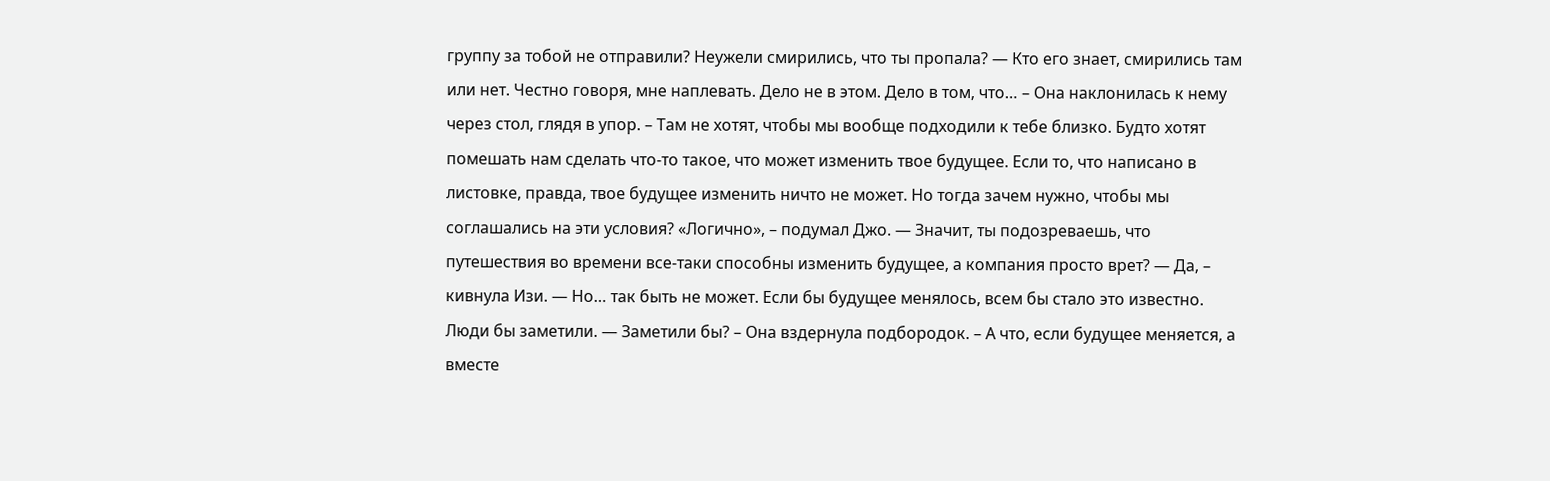группу за тобой не отправили? Неужели смирились, что ты пропала? — Кто его знает, смирились там или нет. Честно говоря, мне наплевать. Дело не в этом. Дело в том, что… – Она наклонилась к нему через стол, глядя в упор. – Там не хотят, чтобы мы вообще подходили к тебе близко. Будто хотят помешать нам сделать что-то такое, что может изменить твое будущее. Если то, что написано в листовке, правда, твое будущее изменить ничто не может. Но тогда зачем нужно, чтобы мы соглашались на эти условия? «Логично», – подумал Джо. — Значит, ты подозреваешь, что путешествия во времени все-таки способны изменить будущее, а компания просто врет? — Да, – кивнула Изи. — Но… так быть не может. Если бы будущее менялось, всем бы стало это известно. Люди бы заметили. — Заметили бы? – Она вздернула подбородок. – А что, если будущее меняется, а вместе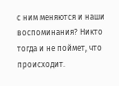с ним меняются и наши воспоминания? Никто тогда и не поймет, что происходит.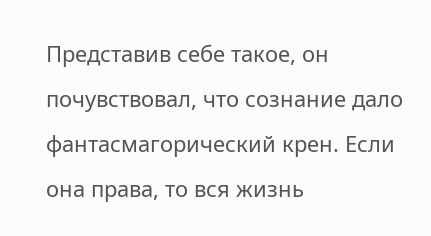Представив себе такое, он почувствовал, что сознание дало фантасмагорический крен. Если она права, то вся жизнь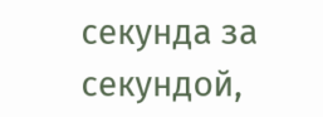секунда за секундой,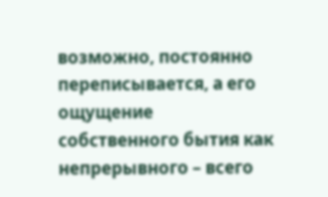возможно, постоянно переписывается, а его ощущение собственного бытия как непрерывного – всего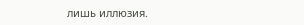лишь иллюзия.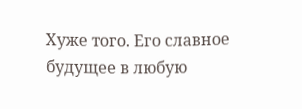Хуже того. Его славное будущее в любую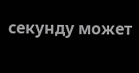секунду может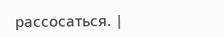рассосаться. |